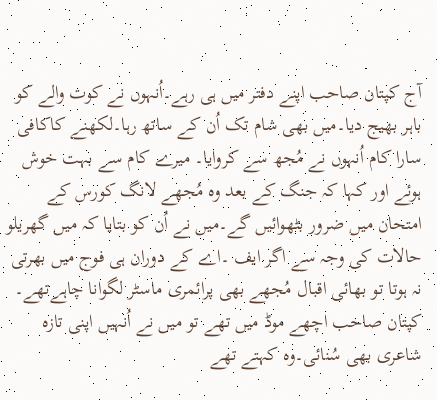آج کپتان صاحب اپنے دفتر میں ہی رہے۔اُنہوں نے کوت والے کو باہر بھیج دیا۔میں بھی شام تک اُن کے ساتھ رہا۔لکھنے کاکافی سارا کام اُنہوں نے مُجھ سے کروایا۔ میرے کام سے بہت خوش ہوئے اور کہا کہ جنگ کے بعد وہ مُجھے لانگ کورس کے امتحان میں ضرور بٹھوائیں گے۔میں نے اُن کو بتایا کہ میں گھریلو حالات کی وجہ سے اگر ایف ۔اے کے دوران ہی فوج میں بھرتی نہ ہوتا تو بھائی اقبال مُجھے بھی پرائمری ماسٹر لگوانا چاہےتھے۔ کپتان صاحب اچھے موڈ میں تھے تو میں نے اُنہیں اپنی تازہ شاعری بھی سُنائی۔وہ کہتے تھے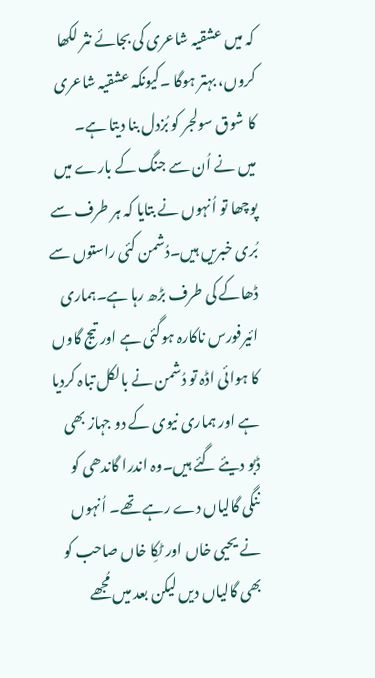کہ میں عشقیہ شاعری کی بجائے نثر لکھا کروں، بہتر ہوگا ۔کیونکہ عشقیہ شاعری کا شوق سولجر کو بُزدل بنا دیتا ہے۔
میں نے اُن سے جنگ کے بارے میں پوچھا تو اُنہوں نے بتایا کہ ہر طرف سے بُری خبریں ہیں۔دُشمن کئی راستوں سے ڈھاکے کی طرف بڑھ رہا ہے۔ہماری ائیرفورس ناکارہ ہوگئی ہے اور تیج گاوں کا ہوائی اڈہ تو دُشمن نے بالکل تباہ کردیا ہے اور ہماری نیوی کے دو جہاز بھی ڈبو دیئے گئے ہیں۔وہ اندرا گاندھی کو ننگی گالیاں دے رہے تھے۔ اُنہوں نے یحیی خاں اور ٹکِا خاں صاحب کو بھی گالیاں دیں لیکن بعد میں مُجھے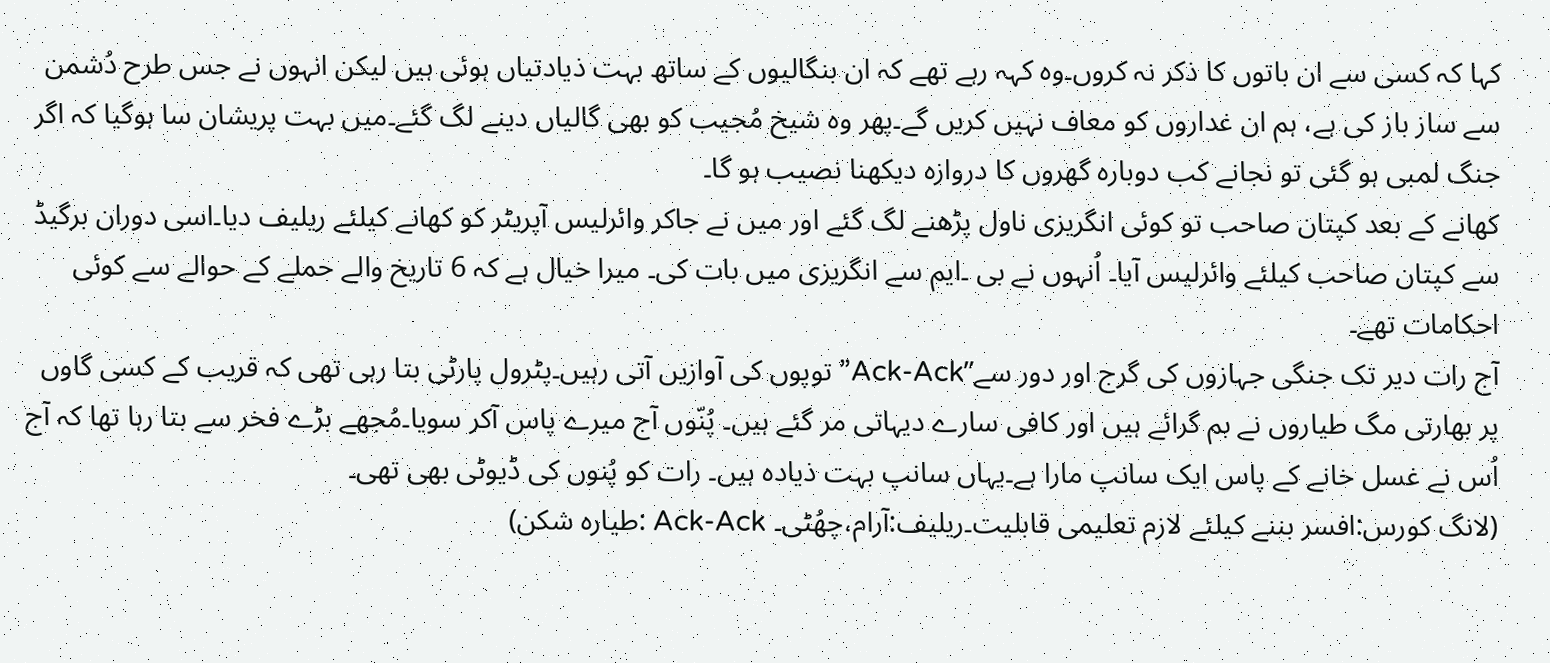کہا کہ کسی سے ان باتوں کا ذکر نہ کروں۔وہ کہہ رہے تھے کہ ان بنگالیوں کے ساتھ بہت ذیادتیاں ہوئی ہیں لیکن انہوں نے جس طرح دُشمن سے ساز باز کی ہے، ہم ان غداروں کو معاف نہیں کریں گے۔پھر وہ شیخ مُجیب کو بھی گالیاں دینے لگ گئے۔میں بہت پریشان سا ہوگیا کہ اگر جنگ لمبی ہو گئی تو نجانے کب دوبارہ گھروں کا دروازہ دیکھنا نصیب ہو گا۔
کھانے کے بعد کپتان صاحب تو کوئی انگریزی ناول پڑھنے لگ گئے اور میں نے جاکر وائرلیس آپریٹر کو کھانے کیلئے ریلیف دیا۔اسی دوران برگیڈ سے کپتان صاحب کیلئے وائرلیس آیا۔ اُنہوں نے بی ۔ایم سے انگریزی میں بات کی۔ میرا خیال ہے کہ 6 تاریخ والے حملے کے حوالے سے کوئی احکامات تھے۔
آج رات دیر تک جنگی جہازوں کی گرج اور دور سے”Ack-Ack” توپوں کی آوازیں آتی رہیں۔پٹرول پارٹی بتا رہی تھی کہ قریب کے کسی گاوں پر بھارتی مگ طیاروں نے بم گرائے ہیں اور کافی سارے دیہاتی مر گئے ہیں۔ پُنّوں آج میرے پاس آکر سویا۔مُجھے بڑے فخر سے بتا رہا تھا کہ آج اُس نے غسل خانے کے پاس ایک سانپ مارا ہے۔یہاں سانپ بہت ذیادہ ہیں۔ رات کو پُنوں کی ڈیوٹی بھی تھی۔
(لانگ کورس:افسر بننے کیلئے لازم تعلیمی قابلیت۔ریلیف:آرام،چھُٹی۔ Ack-Ack :طیارہ شکن)